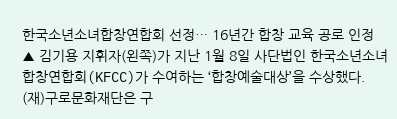한국소년소녀합창연합회 선정… 16년간 합창 교육 공로 인정
▲ 김기용 지휘자(왼쪽)가 지난 1월 8일 사단법인 한국소년소녀합창연합회(KFCC)가 수여하는 ‘합창예술대상’을 수상했다.
(재)구로문화재단은 구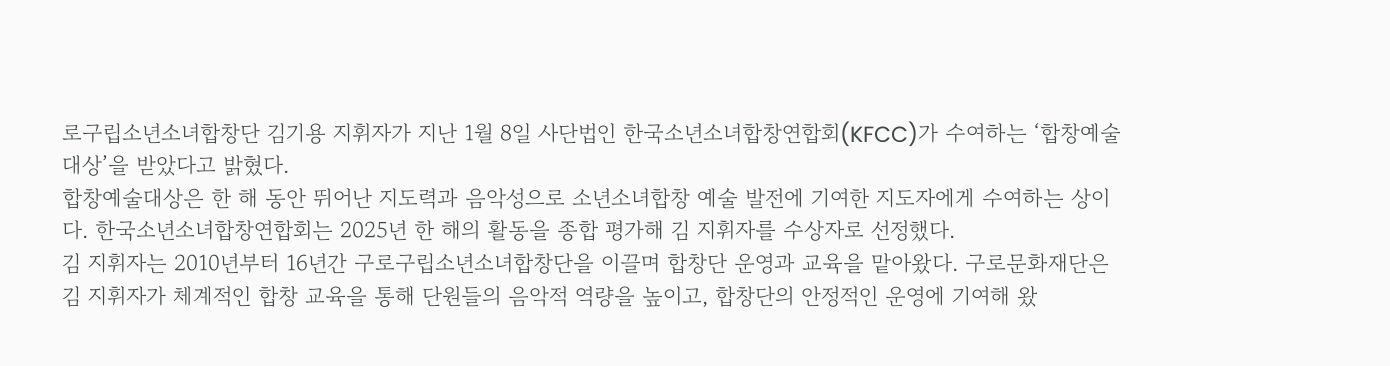로구립소년소녀합창단 김기용 지휘자가 지난 1월 8일 사단법인 한국소년소녀합창연합회(KFCC)가 수여하는 ‘합창예술대상’을 받았다고 밝혔다.
합창예술대상은 한 해 동안 뛰어난 지도력과 음악성으로 소년소녀합창 예술 발전에 기여한 지도자에게 수여하는 상이다. 한국소년소녀합창연합회는 2025년 한 해의 활동을 종합 평가해 김 지휘자를 수상자로 선정했다.
김 지휘자는 2010년부터 16년간 구로구립소년소녀합창단을 이끌며 합창단 운영과 교육을 맡아왔다. 구로문화재단은 김 지휘자가 체계적인 합창 교육을 통해 단원들의 음악적 역량을 높이고, 합창단의 안정적인 운영에 기여해 왔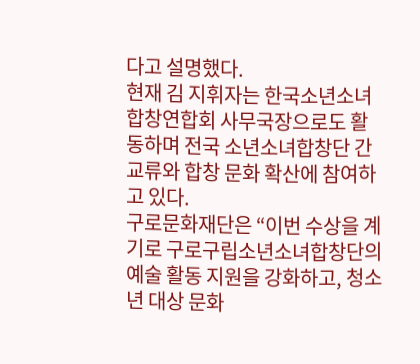다고 설명했다.
현재 김 지휘자는 한국소년소녀합창연합회 사무국장으로도 활동하며 전국 소년소녀합창단 간 교류와 합창 문화 확산에 참여하고 있다.
구로문화재단은 “이번 수상을 계기로 구로구립소년소녀합창단의 예술 활동 지원을 강화하고, 청소년 대상 문화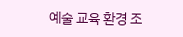예술 교육 환경 조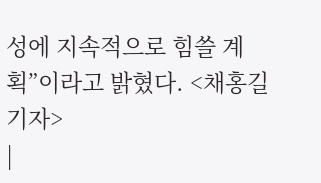성에 지속적으로 힘쓸 계획”이라고 밝혔다. <채홍길 기자>
|